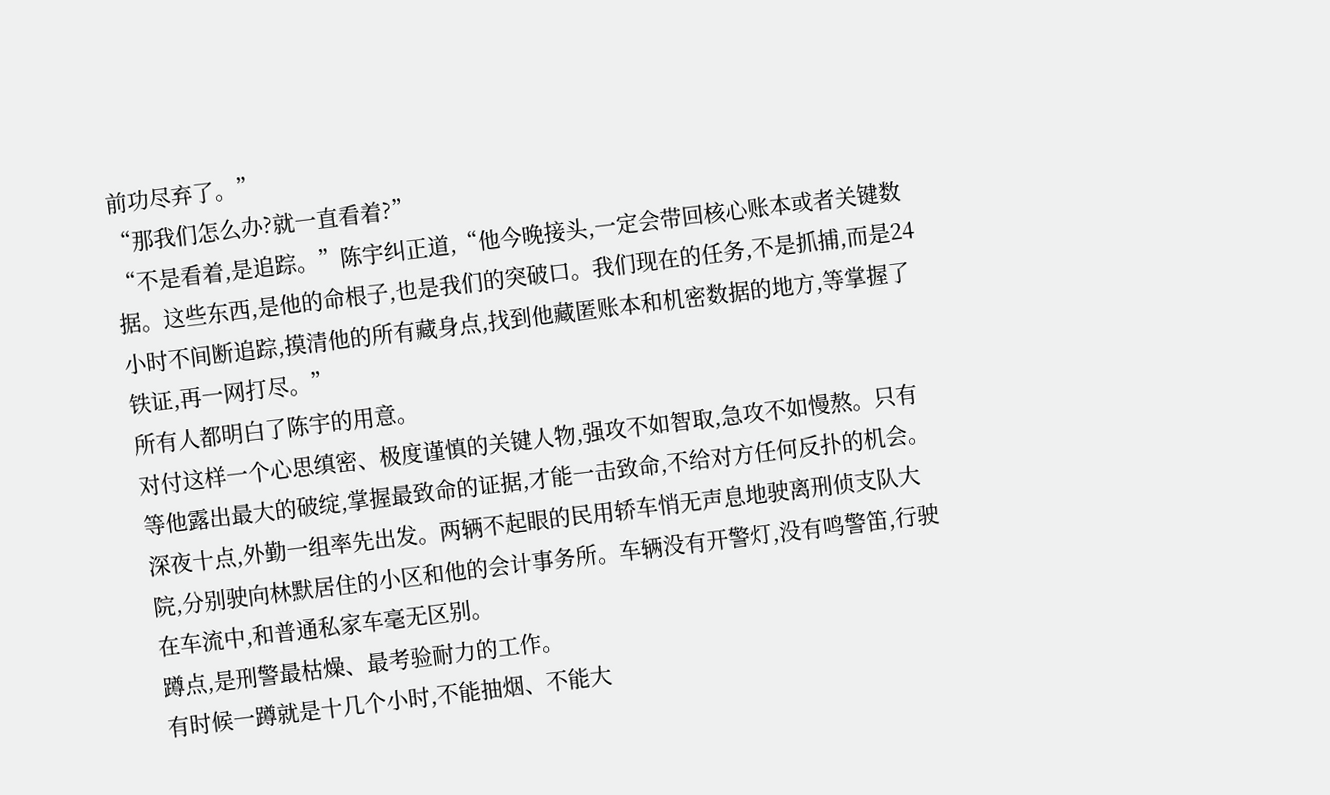前功尽弃了。”
“那我们怎么办?就一直看着?”
“不是看着,是追踪。”陈宇纠正道,“他今晚接头,一定会带回核心账本或者关键数据。这些东西,是他的命根子,也是我们的突破口。我们现在的任务,不是抓捕,而是24小时不间断追踪,摸清他的所有藏身点,找到他藏匿账本和机密数据的地方,等掌握了铁证,再一网打尽。”
所有人都明白了陈宇的用意。
对付这样一个心思缜密、极度谨慎的关键人物,强攻不如智取,急攻不如慢熬。只有等他露出最大的破绽,掌握最致命的证据,才能一击致命,不给对方任何反扑的机会。
深夜十点,外勤一组率先出发。两辆不起眼的民用轿车悄无声息地驶离刑侦支队大院,分别驶向林默居住的小区和他的会计事务所。车辆没有开警灯,没有鸣警笛,行驶在车流中,和普通私家车毫无区别。
蹲点,是刑警最枯燥、最考验耐力的工作。
有时候一蹲就是十几个小时,不能抽烟、不能大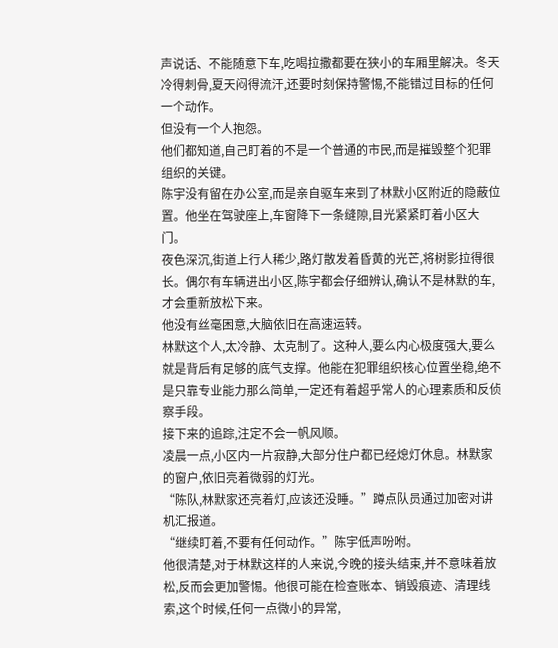声说话、不能随意下车,吃喝拉撒都要在狭小的车厢里解决。冬天冷得刺骨,夏天闷得流汗,还要时刻保持警惕,不能错过目标的任何一个动作。
但没有一个人抱怨。
他们都知道,自己盯着的不是一个普通的市民,而是摧毁整个犯罪组织的关键。
陈宇没有留在办公室,而是亲自驱车来到了林默小区附近的隐蔽位置。他坐在驾驶座上,车窗降下一条缝隙,目光紧紧盯着小区大门。
夜色深沉,街道上行人稀少,路灯散发着昏黄的光芒,将树影拉得很长。偶尔有车辆进出小区,陈宇都会仔细辨认,确认不是林默的车,才会重新放松下来。
他没有丝毫困意,大脑依旧在高速运转。
林默这个人,太冷静、太克制了。这种人,要么内心极度强大,要么就是背后有足够的底气支撑。他能在犯罪组织核心位置坐稳,绝不是只靠专业能力那么简单,一定还有着超乎常人的心理素质和反侦察手段。
接下来的追踪,注定不会一帆风顺。
凌晨一点,小区内一片寂静,大部分住户都已经熄灯休息。林默家的窗户,依旧亮着微弱的灯光。
“陈队,林默家还亮着灯,应该还没睡。”蹲点队员通过加密对讲机汇报道。
“继续盯着,不要有任何动作。”陈宇低声吩咐。
他很清楚,对于林默这样的人来说,今晚的接头结束,并不意味着放松,反而会更加警惕。他很可能在检查账本、销毁痕迹、清理线索,这个时候,任何一点微小的异常,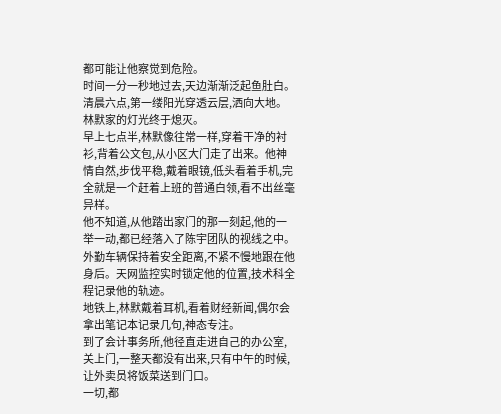都可能让他察觉到危险。
时间一分一秒地过去,天边渐渐泛起鱼肚白。
清晨六点,第一缕阳光穿透云层,洒向大地。林默家的灯光终于熄灭。
早上七点半,林默像往常一样,穿着干净的衬衫,背着公文包,从小区大门走了出来。他神情自然,步伐平稳,戴着眼镜,低头看着手机,完全就是一个赶着上班的普通白领,看不出丝毫异样。
他不知道,从他踏出家门的那一刻起,他的一举一动,都已经落入了陈宇团队的视线之中。
外勤车辆保持着安全距离,不紧不慢地跟在他身后。天网监控实时锁定他的位置,技术科全程记录他的轨迹。
地铁上,林默戴着耳机,看着财经新闻,偶尔会拿出笔记本记录几句,神态专注。
到了会计事务所,他径直走进自己的办公室,关上门,一整天都没有出来,只有中午的时候,让外卖员将饭菜送到门口。
一切,都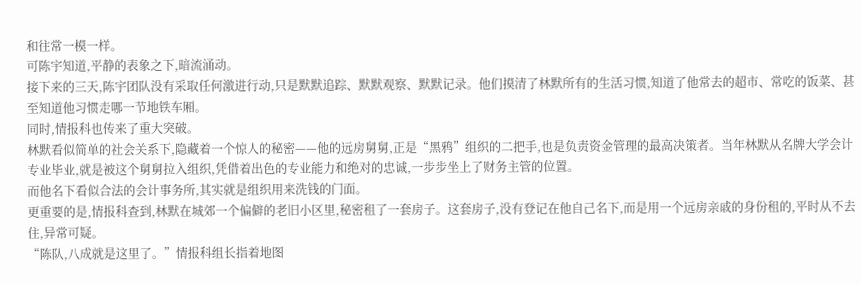和往常一模一样。
可陈宇知道,平静的表象之下,暗流涌动。
接下来的三天,陈宇团队没有采取任何激进行动,只是默默追踪、默默观察、默默记录。他们摸清了林默所有的生活习惯,知道了他常去的超市、常吃的饭菜、甚至知道他习惯走哪一节地铁车厢。
同时,情报科也传来了重大突破。
林默看似简单的社会关系下,隐藏着一个惊人的秘密——他的远房舅舅,正是“黑鸦”组织的二把手,也是负责资金管理的最高决策者。当年林默从名牌大学会计专业毕业,就是被这个舅舅拉入组织,凭借着出色的专业能力和绝对的忠诚,一步步坐上了财务主管的位置。
而他名下看似合法的会计事务所,其实就是组织用来洗钱的门面。
更重要的是,情报科查到,林默在城郊一个偏僻的老旧小区里,秘密租了一套房子。这套房子,没有登记在他自己名下,而是用一个远房亲戚的身份租的,平时从不去住,异常可疑。
“陈队,八成就是这里了。”情报科组长指着地图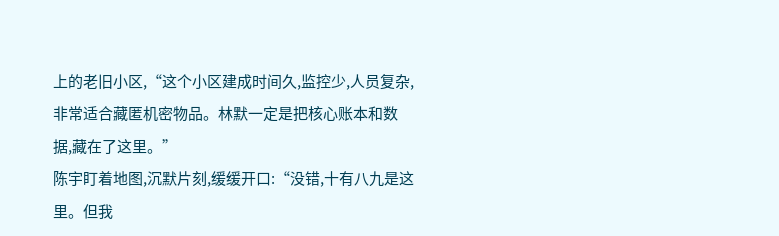上的老旧小区,“这个小区建成时间久,监控少,人员复杂,非常适合藏匿机密物品。林默一定是把核心账本和数据,藏在了这里。”
陈宇盯着地图,沉默片刻,缓缓开口:“没错,十有八九是这里。但我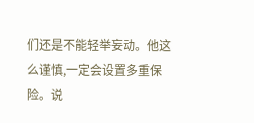们还是不能轻举妄动。他这么谨慎,一定会设置多重保险。说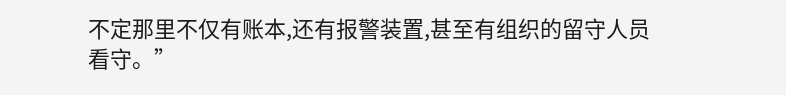不定那里不仅有账本,还有报警装置,甚至有组织的留守人员看守。”